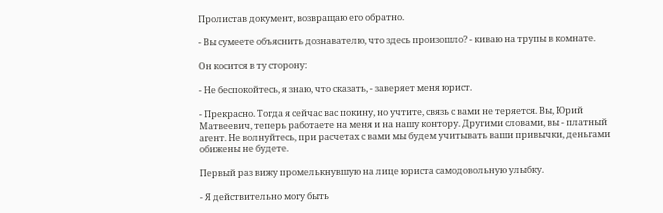Пролистав документ, возвращаю его обратно.

- Вы сумеете объяснить дознавателю, что здесь произошло? - киваю на трупы в комнате.

Он косится в ту сторону:

- Не беспокойтесь, я знаю, что сказать, - заверяет меня юрист.

- Прекрасно. Тогда я сейчас вас покину, но учтите, связь с вами не теряется. Вы, Юрий Матвеевич, теперь работаете на меня и на нашу контору. Другими словами, вы - платный агент. Не волнуйтесь, при расчетах с вами мы будем учитывать ваши привычки, деньгами обижены не будете.

Первый раз вижу промелькнувшую на лице юриста самодовольную улыбку.

- Я действительно могу быть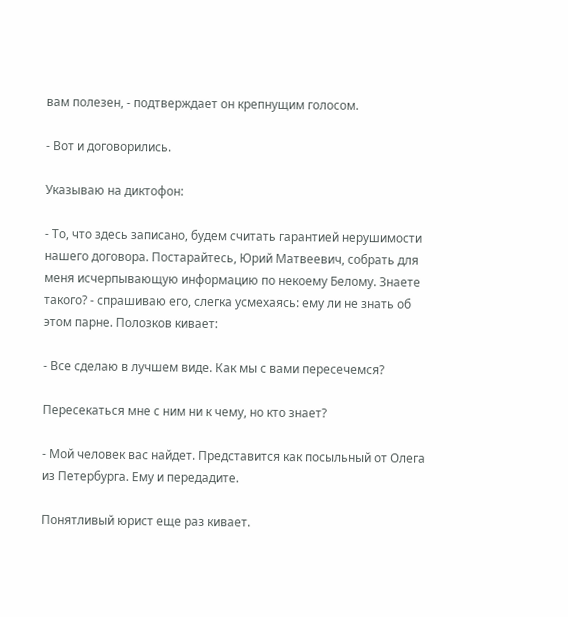вам полезен, - подтверждает он крепнущим голосом.

- Вот и договорились.

Указываю на диктофон:

- То, что здесь записано, будем считать гарантией нерушимости нашего договора. Постарайтесь, Юрий Матвеевич, собрать для меня исчерпывающую информацию по некоему Белому. Знаете такого? - спрашиваю его, слегка усмехаясь: ему ли не знать об этом парне. Полозков кивает:

- Все сделаю в лучшем виде. Как мы с вами пересечемся?

Пересекаться мне с ним ни к чему, но кто знает?

- Мой человек вас найдет. Представится как посыльный от Олега из Петербурга. Ему и передадите.

Понятливый юрист еще раз кивает.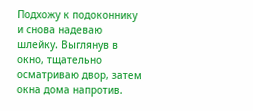Подхожу к подоконнику и снова надеваю шлейку. Выглянув в окно, тщательно осматриваю двор, затем окна дома напротив.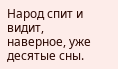Народ спит и видит, наверное, уже десятые сны.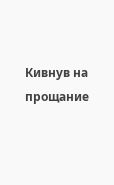Кивнув на прощание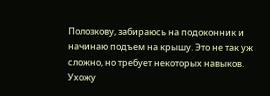Полозкову, забираюсь на подоконник и начинаю подъем на крышу. Это не так уж сложно, но требует некоторых навыков. Ухожу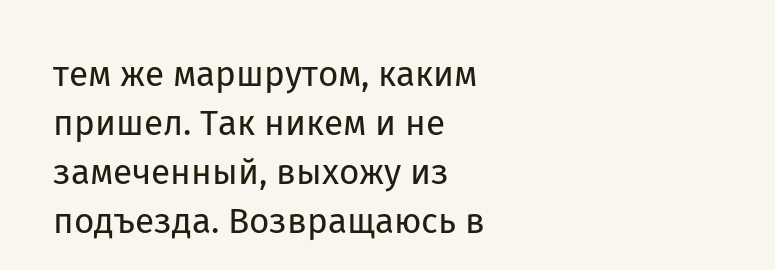тем же маршрутом, каким пришел. Так никем и не замеченный, выхожу из подъезда. Возвращаюсь в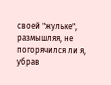своей "жульке", размышляя, не погорячился ли я, убрав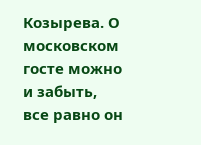Козырева. О московском госте можно и забыть, все равно он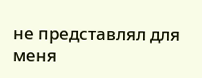не представлял для меня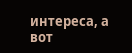интереса, а вот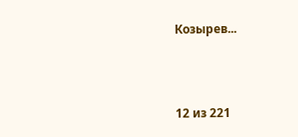Козырев...



12 из 221